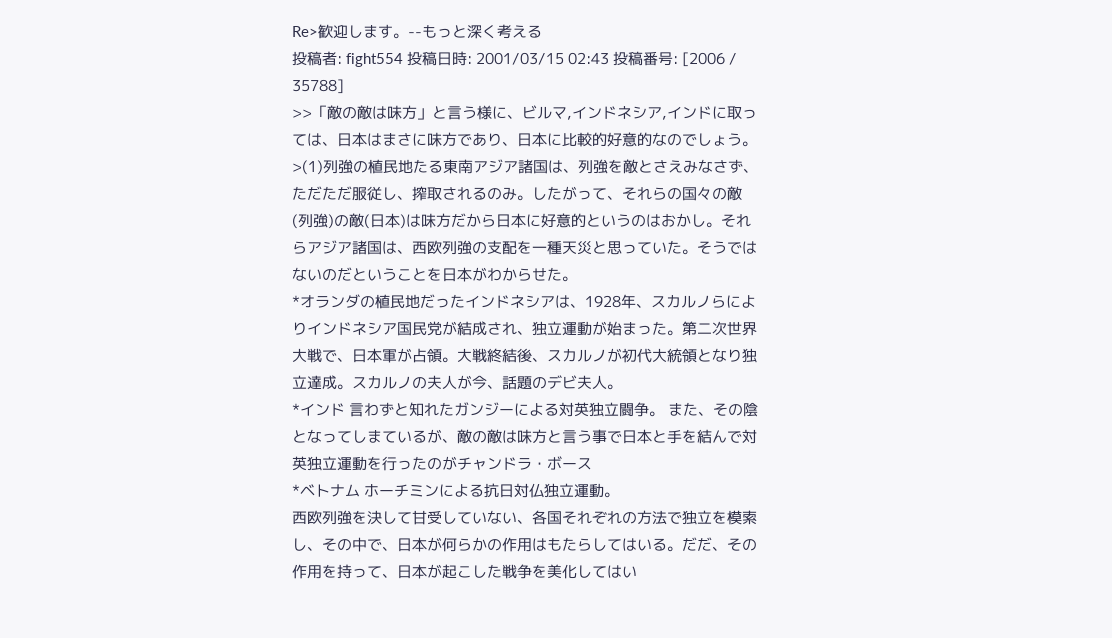Re>歓迎します。--もっと深く考える
投稿者: fight554 投稿日時: 2001/03/15 02:43 投稿番号: [2006 / 35788]
>>「敵の敵は味方」と言う様に、ビルマ,インドネシア,インドに取っては、日本はまさに味方であり、日本に比較的好意的なのでしょう。
>(1)列強の植民地たる東南アジア諸国は、列強を敵とさえみなさず、ただただ服従し、搾取されるのみ。したがって、それらの国々の敵(列強)の敵(日本)は味方だから日本に好意的というのはおかし。それらアジア諸国は、西欧列強の支配を一種天災と思っていた。そうではないのだということを日本がわからせた。
*オランダの植民地だったインドネシアは、1928年、スカルノらによりインドネシア国民党が結成され、独立運動が始まった。第二次世界大戦で、日本軍が占領。大戦終結後、スカルノが初代大統領となり独立達成。スカルノの夫人が今、話題のデビ夫人。
*インド 言わずと知れたガンジーによる対英独立闘争。 また、その陰となってしまているが、敵の敵は味方と言う事で日本と手を結んで対英独立運動を行ったのがチャンドラ・ボース
*ベトナム ホーチミンによる抗日対仏独立運動。
西欧列強を決して甘受していない、各国それぞれの方法で独立を模索し、その中で、日本が何らかの作用はもたらしてはいる。だだ、その作用を持って、日本が起こした戦争を美化してはい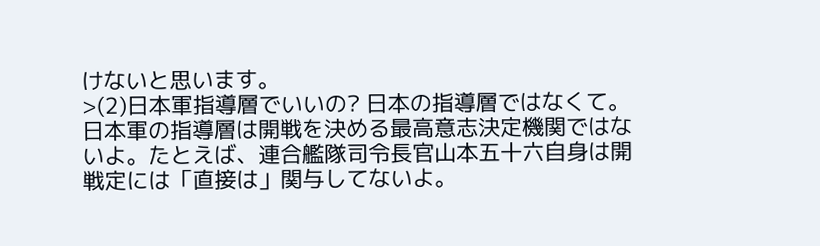けないと思います。
>(2)日本軍指導層でいいの? 日本の指導層ではなくて。日本軍の指導層は開戦を決める最高意志決定機関ではないよ。たとえば、連合艦隊司令長官山本五十六自身は開戦定には「直接は」関与してないよ。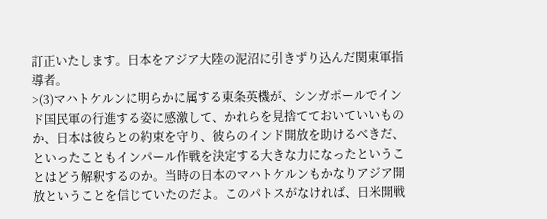訂正いたします。日本をアジア大陸の泥沼に引きずり込んだ関東軍指導者。
>(3)マハトケルンに明らかに属する東条英機が、シンガポールでインド国民軍の行進する姿に感激して、かれらを見捨てておいていいものか、日本は彼らとの約束を守り、彼らのインド開放を助けるべきだ、といったこともインパール作戦を決定する大きな力になったということはどう解釈するのか。当時の日本のマハトケルンもかなりアジア開放ということを信じていたのだよ。このパトスがなければ、日米開戦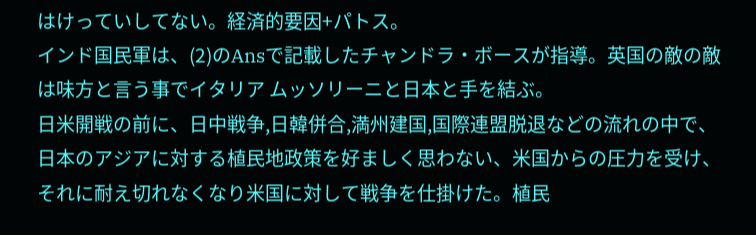はけっていしてない。経済的要因+パトス。
インド国民軍は、(2)のAnsで記載したチャンドラ・ボースが指導。英国の敵の敵は味方と言う事でイタリア ムッソリーニと日本と手を結ぶ。
日米開戦の前に、日中戦争,日韓併合,満州建国,国際連盟脱退などの流れの中で、日本のアジアに対する植民地政策を好ましく思わない、米国からの圧力を受け、それに耐え切れなくなり米国に対して戦争を仕掛けた。植民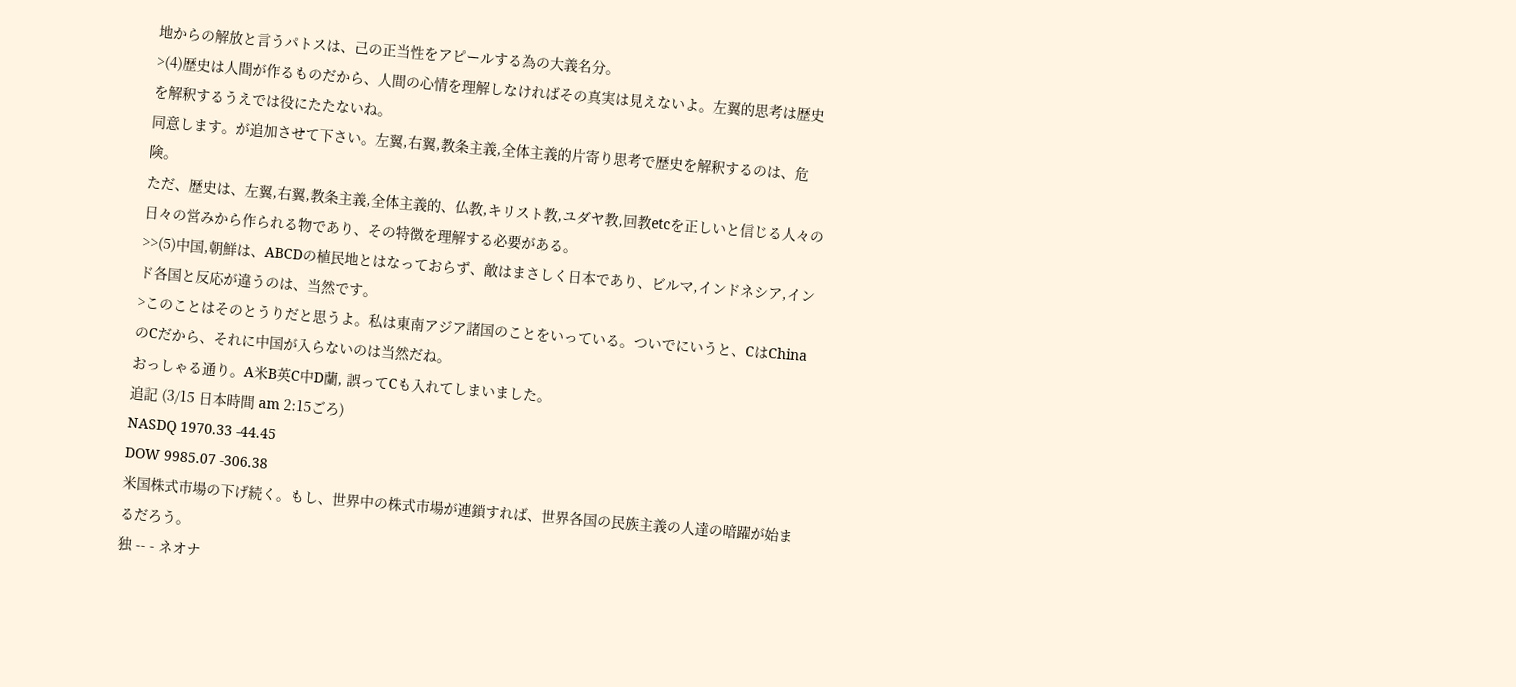地からの解放と言うパトスは、己の正当性をアピールする為の大義名分。
>(4)歴史は人間が作るものだから、人間の心情を理解しなければその真実は見えないよ。左翼的思考は歴史を解釈するうえでは役にたたないね。
同意します。が追加させて下さい。左翼,右翼,教条主義,全体主義的片寄り思考で歴史を解釈するのは、危険。
ただ、歴史は、左翼,右翼,教条主義,全体主義的、仏教,キリスト教,ユダヤ教,回教etcを正しいと信じる人々の日々の営みから作られる物であり、その特徴を理解する必要がある。
>>(5)中国,朝鮮は、ABCDの植民地とはなっておらず、敵はまさしく日本であり、ビルマ,インドネシア,インド各国と反応が違うのは、当然です。
>このことはそのとうりだと思うよ。私は東南アジア諸国のことをいっている。ついでにいうと、CはChinaのCだから、それに中国が入らないのは当然だね。
おっしゃる通り。A米B英C中D蘭, 誤ってCも入れてしまいました。
追記 (3/15 日本時間 am 2:15ごろ)
NASDQ 1970.33 -44.45
DOW 9985.07 -306.38
米国株式市場の下げ続く。もし、世界中の株式市場が連鎖すれば、世界各国の民族主義の人達の暗躍が始まるだろう。
独 -- - ネオナ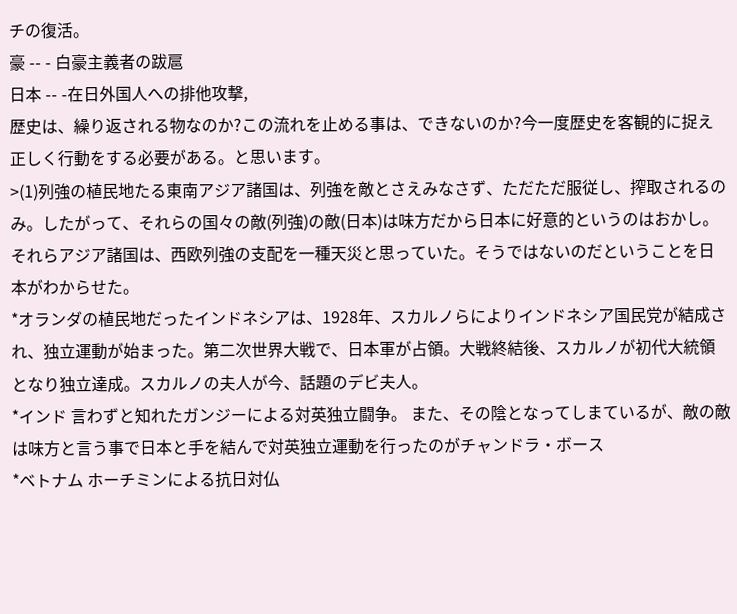チの復活。
豪 -- - 白豪主義者の跋扈
日本 -- -在日外国人への排他攻撃,
歴史は、繰り返される物なのか?この流れを止める事は、できないのか?今一度歴史を客観的に捉え正しく行動をする必要がある。と思います。
>(1)列強の植民地たる東南アジア諸国は、列強を敵とさえみなさず、ただただ服従し、搾取されるのみ。したがって、それらの国々の敵(列強)の敵(日本)は味方だから日本に好意的というのはおかし。それらアジア諸国は、西欧列強の支配を一種天災と思っていた。そうではないのだということを日本がわからせた。
*オランダの植民地だったインドネシアは、1928年、スカルノらによりインドネシア国民党が結成され、独立運動が始まった。第二次世界大戦で、日本軍が占領。大戦終結後、スカルノが初代大統領となり独立達成。スカルノの夫人が今、話題のデビ夫人。
*インド 言わずと知れたガンジーによる対英独立闘争。 また、その陰となってしまているが、敵の敵は味方と言う事で日本と手を結んで対英独立運動を行ったのがチャンドラ・ボース
*ベトナム ホーチミンによる抗日対仏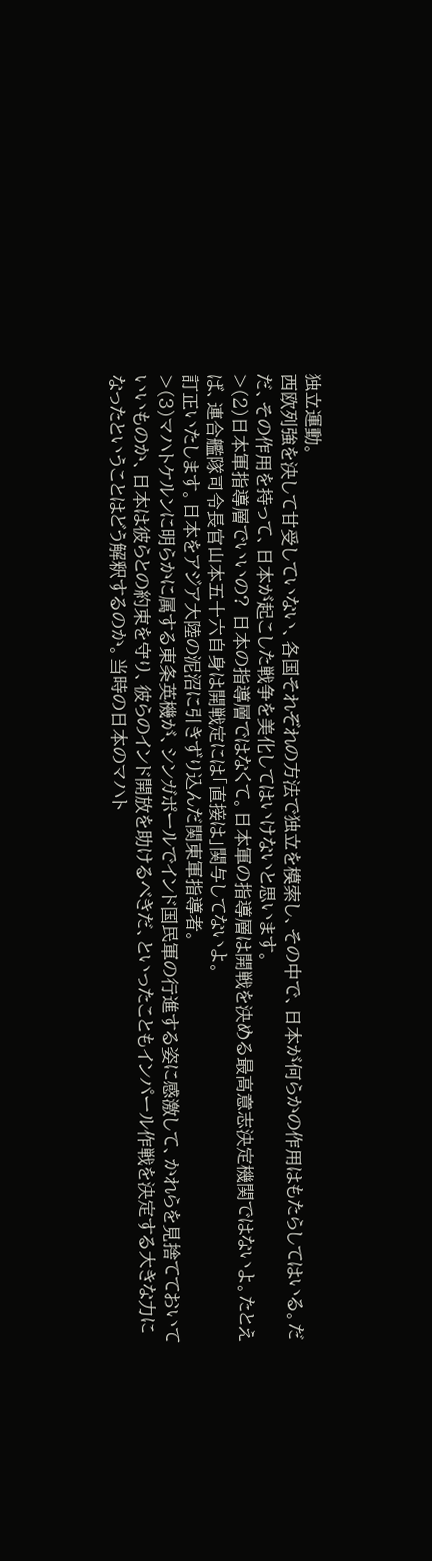独立運動。
西欧列強を決して甘受していない、各国それぞれの方法で独立を模索し、その中で、日本が何らかの作用はもたらしてはいる。だだ、その作用を持って、日本が起こした戦争を美化してはいけないと思います。
>(2)日本軍指導層でいいの? 日本の指導層ではなくて。日本軍の指導層は開戦を決める最高意志決定機関ではないよ。たとえば、連合艦隊司令長官山本五十六自身は開戦定には「直接は」関与してないよ。
訂正いたします。日本をアジア大陸の泥沼に引きずり込んだ関東軍指導者。
>(3)マハトケルンに明らかに属する東条英機が、シンガポールでインド国民軍の行進する姿に感激して、かれらを見捨てておいていいものか、日本は彼らとの約束を守り、彼らのインド開放を助けるべきだ、といったこともインパール作戦を決定する大きな力になったということはどう解釈するのか。当時の日本のマハト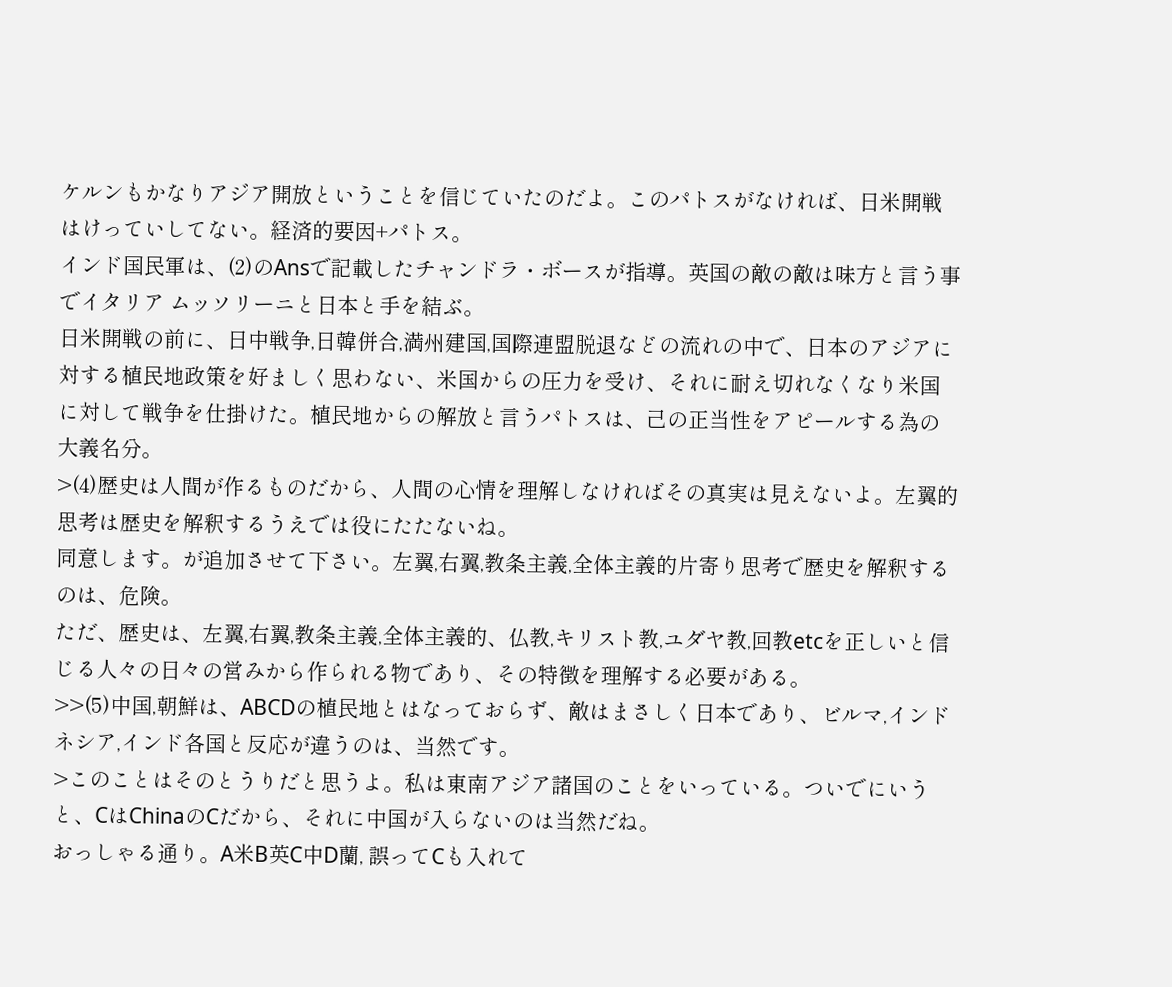ケルンもかなりアジア開放ということを信じていたのだよ。このパトスがなければ、日米開戦はけっていしてない。経済的要因+パトス。
インド国民軍は、(2)のAnsで記載したチャンドラ・ボースが指導。英国の敵の敵は味方と言う事でイタリア ムッソリーニと日本と手を結ぶ。
日米開戦の前に、日中戦争,日韓併合,満州建国,国際連盟脱退などの流れの中で、日本のアジアに対する植民地政策を好ましく思わない、米国からの圧力を受け、それに耐え切れなくなり米国に対して戦争を仕掛けた。植民地からの解放と言うパトスは、己の正当性をアピールする為の大義名分。
>(4)歴史は人間が作るものだから、人間の心情を理解しなければその真実は見えないよ。左翼的思考は歴史を解釈するうえでは役にたたないね。
同意します。が追加させて下さい。左翼,右翼,教条主義,全体主義的片寄り思考で歴史を解釈するのは、危険。
ただ、歴史は、左翼,右翼,教条主義,全体主義的、仏教,キリスト教,ユダヤ教,回教etcを正しいと信じる人々の日々の営みから作られる物であり、その特徴を理解する必要がある。
>>(5)中国,朝鮮は、ABCDの植民地とはなっておらず、敵はまさしく日本であり、ビルマ,インドネシア,インド各国と反応が違うのは、当然です。
>このことはそのとうりだと思うよ。私は東南アジア諸国のことをいっている。ついでにいうと、CはChinaのCだから、それに中国が入らないのは当然だね。
おっしゃる通り。A米B英C中D蘭, 誤ってCも入れて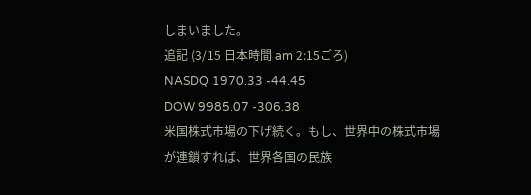しまいました。
追記 (3/15 日本時間 am 2:15ごろ)
NASDQ 1970.33 -44.45
DOW 9985.07 -306.38
米国株式市場の下げ続く。もし、世界中の株式市場が連鎖すれば、世界各国の民族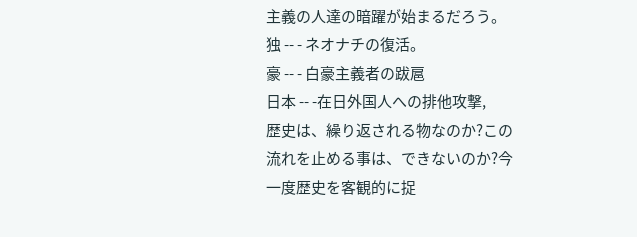主義の人達の暗躍が始まるだろう。
独 -- - ネオナチの復活。
豪 -- - 白豪主義者の跋扈
日本 -- -在日外国人への排他攻撃,
歴史は、繰り返される物なのか?この流れを止める事は、できないのか?今一度歴史を客観的に捉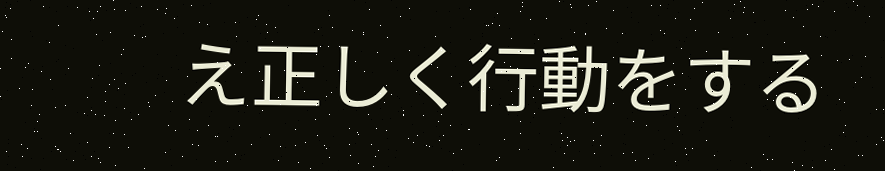え正しく行動をする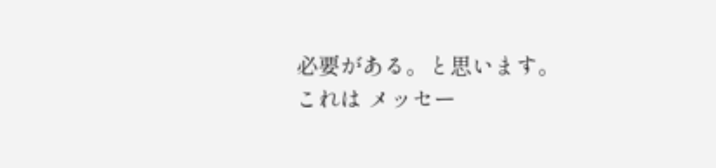必要がある。と思います。
これは メッセー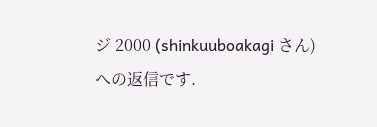ジ 2000 (shinkuuboakagi さん)への返信です.